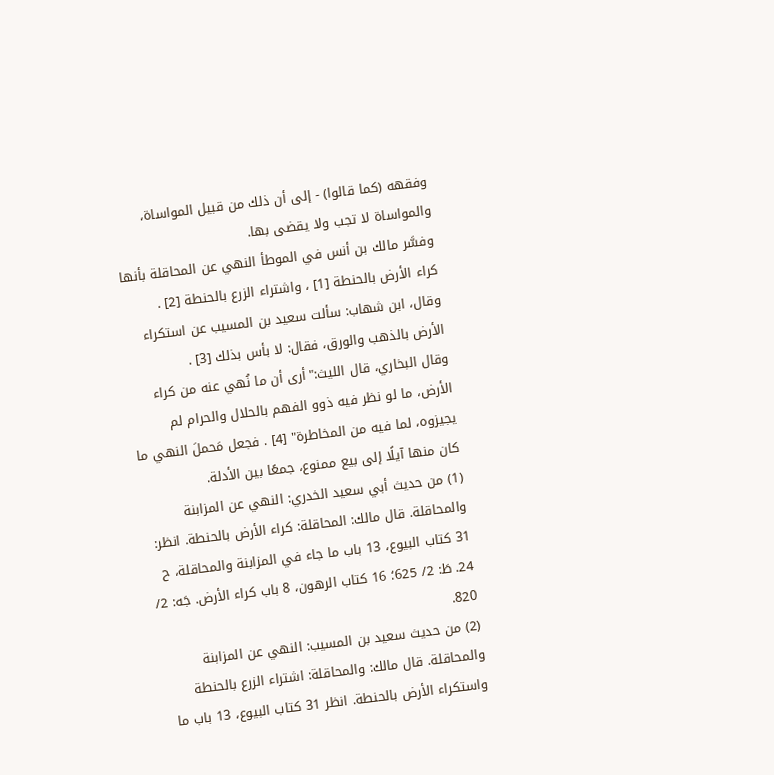وفقهه (كما قالوا) - إلى أن ذلك من قبيل المواساة، والمواساة لا تجب ولا يقضى بها.
وفسَّر مالك بن أنس في الموطأ النهي عن المحاقلة بأنها كراء الأرض بالحنطة [1] ، واشتراء الزرع بالحنطة [2] .
وقال، ابن شهاب: سألت سعيد بن المسيب عن استكراء الأرض بالذهب والورق، فقال: لا بأس بذلك [3] .
وقال البخاري، قال الليث:"أرى أن ما نُهي عنه من كراء الأرض، ما لو نظر فيه ذوو الفهم بالحلال والحرام لم يجيزوه، لما فيه من المخاطرة" [4] . فجعل مَحملَ النهي ما كان منها آيلًا إلى بيع ممنوع، جمعًا بين الأدلة.
(1) من حديث أبي سعيد الخدري: النهي عن المزابنة والمحاقلة. قال مالك: المحاقلة: كراء الأرض بالحنطة. انظر: 31 كتاب البيوع، 13 باب ما جاء في المزابنة والمحاقلة، ح 24. طَ: 2/ 625؛ 16 كتاب الرهون، 8 باب كراء الأرض. جَه: 2/ 820.
(2) من حديث سعيد بن المسيب: النهي عن المزابنة والمحاقلة. قال مالك: والمحاقلة: اشتراء الزرع بالحنطة واستكراء الأرض بالحنطة. انظر 31 كتاب البيوع، 13 باب ما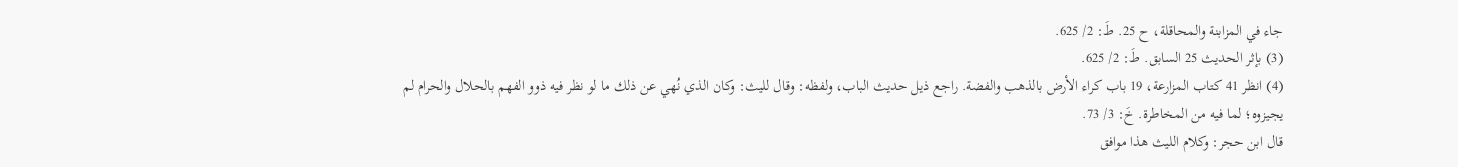جاء في المزابنة والمحاقلة، ح 25. طَ: 2/ 625.
(3) بإثر الحديث 25 السابق. طَ: 2/ 625.
(4) انظر 41 كتاب المزارعة، 19 باب كراء الأرض بالذهب والفضة. راجع ذيل حديث الباب، ولفظه: وقال لليث: وكان الذي نُهي عن ذلك ما لو نظر فيه ذوو الفهم بالحلال والحرام لم يجيزوه؛ لما فيه من المخاطرة. خَ: 3/ 73.
قال ابن حجر: وكلام الليث هذا موافق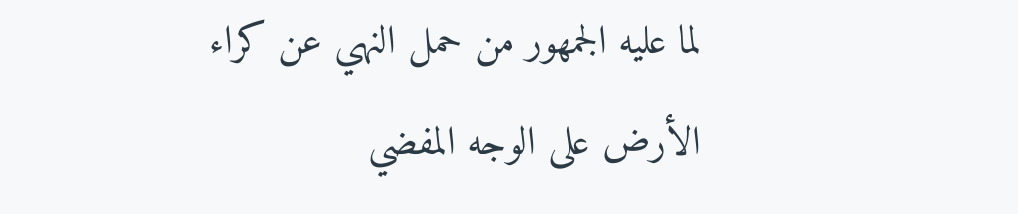لما عليه الجمهور من حمل النهي عن كراء الأرض على الوجه المفضي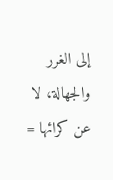إلى الغرر والجهالة، لا عن كرائها =